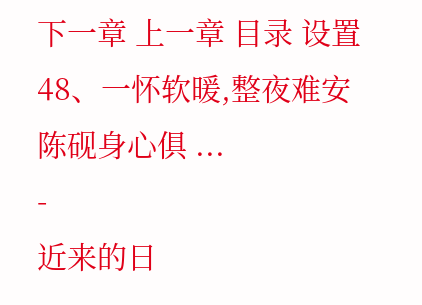下一章 上一章 目录 设置
48、一怀软暖,整夜难安 陈砚身心俱 ...
-
近来的日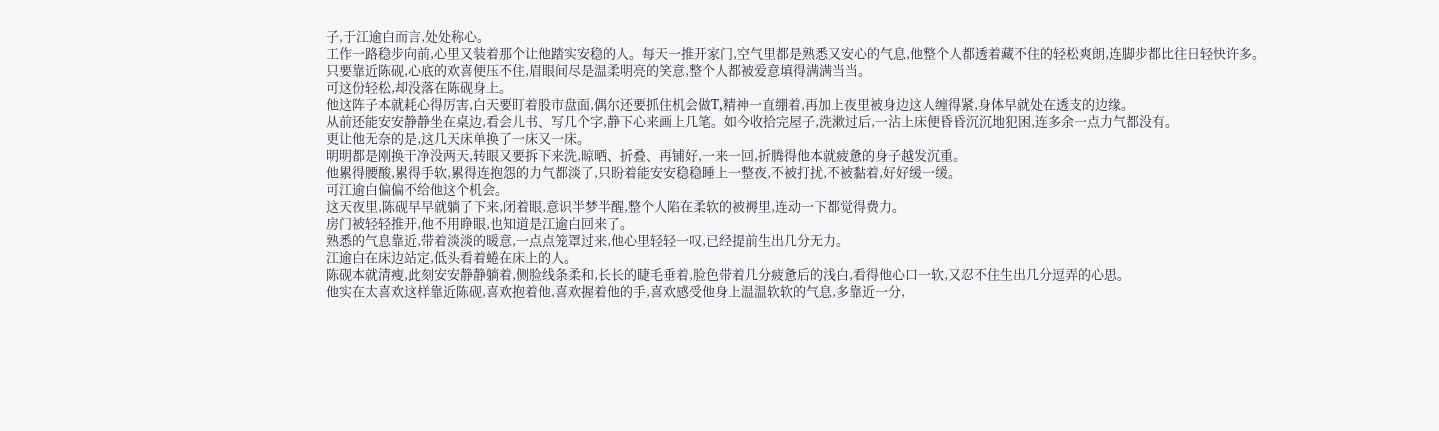子,于江逾白而言,处处称心。
工作一路稳步向前,心里又装着那个让他踏实安稳的人。每天一推开家门,空气里都是熟悉又安心的气息,他整个人都透着藏不住的轻松爽朗,连脚步都比往日轻快许多。
只要靠近陈砚,心底的欢喜便压不住,眉眼间尽是温柔明亮的笑意,整个人都被爱意填得满满当当。
可这份轻松,却没落在陈砚身上。
他这阵子本就耗心得厉害,白天要盯着股市盘面,偶尔还要抓住机会做T,精神一直绷着,再加上夜里被身边这人缠得紧,身体早就处在透支的边缘。
从前还能安安静静坐在桌边,看会儿书、写几个字,静下心来画上几笔。如今收拾完屋子,洗漱过后,一沾上床便昏昏沉沉地犯困,连多余一点力气都没有。
更让他无奈的是,这几天床单换了一床又一床。
明明都是刚换干净没两天,转眼又要拆下来洗,晾晒、折叠、再铺好,一来一回,折腾得他本就疲惫的身子越发沉重。
他累得腰酸,累得手软,累得连抱怨的力气都淡了,只盼着能安安稳稳睡上一整夜,不被打扰,不被黏着,好好缓一缓。
可江逾白偏偏不给他这个机会。
这天夜里,陈砚早早就躺了下来,闭着眼,意识半梦半醒,整个人陷在柔软的被褥里,连动一下都觉得费力。
房门被轻轻推开,他不用睁眼,也知道是江逾白回来了。
熟悉的气息靠近,带着淡淡的暖意,一点点笼罩过来,他心里轻轻一叹,已经提前生出几分无力。
江逾白在床边站定,低头看着蜷在床上的人。
陈砚本就清瘦,此刻安安静静躺着,侧脸线条柔和,长长的睫毛垂着,脸色带着几分疲惫后的浅白,看得他心口一软,又忍不住生出几分逗弄的心思。
他实在太喜欢这样靠近陈砚,喜欢抱着他,喜欢握着他的手,喜欢感受他身上温温软软的气息,多靠近一分,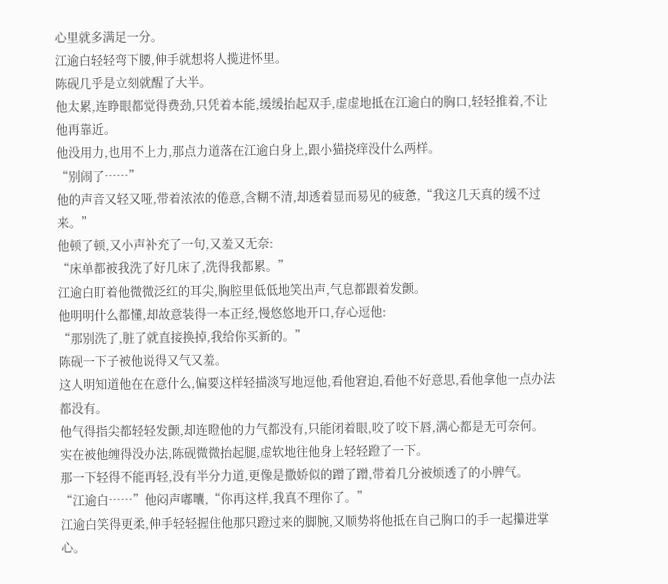心里就多满足一分。
江逾白轻轻弯下腰,伸手就想将人揽进怀里。
陈砚几乎是立刻就醒了大半。
他太累,连睁眼都觉得费劲,只凭着本能,缓缓抬起双手,虚虚地抵在江逾白的胸口,轻轻推着,不让他再靠近。
他没用力,也用不上力,那点力道落在江逾白身上,跟小猫挠痒没什么两样。
“别闹了……”
他的声音又轻又哑,带着浓浓的倦意,含糊不清,却透着显而易见的疲惫,“我这几天真的缓不过来。”
他顿了顿,又小声补充了一句,又羞又无奈:
“床单都被我洗了好几床了,洗得我都累。”
江逾白盯着他微微泛红的耳尖,胸腔里低低地笑出声,气息都跟着发颤。
他明明什么都懂,却故意装得一本正经,慢悠悠地开口,存心逗他:
“那别洗了,脏了就直接换掉,我给你买新的。”
陈砚一下子被他说得又气又羞。
这人明知道他在在意什么,偏要这样轻描淡写地逗他,看他窘迫,看他不好意思,看他拿他一点办法都没有。
他气得指尖都轻轻发颤,却连瞪他的力气都没有,只能闭着眼,咬了咬下唇,满心都是无可奈何。
实在被他缠得没办法,陈砚微微抬起腿,虚软地往他身上轻轻蹬了一下。
那一下轻得不能再轻,没有半分力道,更像是撒娇似的蹭了蹭,带着几分被烦透了的小脾气。
“江逾白……”他闷声嘟囔,“你再这样,我真不理你了。”
江逾白笑得更柔,伸手轻轻握住他那只蹬过来的脚腕,又顺势将他抵在自己胸口的手一起攥进掌心。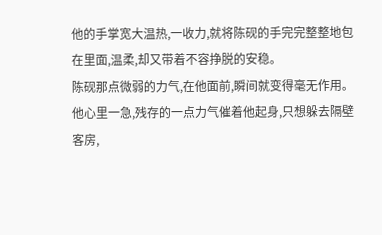他的手掌宽大温热,一收力,就将陈砚的手完完整整地包在里面,温柔,却又带着不容挣脱的安稳。
陈砚那点微弱的力气,在他面前,瞬间就变得毫无作用。
他心里一急,残存的一点力气催着他起身,只想躲去隔壁客房,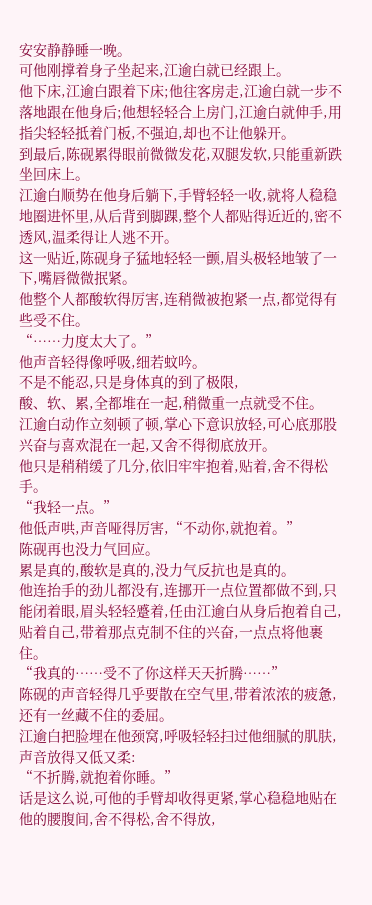安安静静睡一晚。
可他刚撑着身子坐起来,江逾白就已经跟上。
他下床,江逾白跟着下床;他往客房走,江逾白就一步不落地跟在他身后;他想轻轻合上房门,江逾白就伸手,用指尖轻轻抵着门板,不强迫,却也不让他躲开。
到最后,陈砚累得眼前微微发花,双腿发软,只能重新跌坐回床上。
江逾白顺势在他身后躺下,手臂轻轻一收,就将人稳稳地圈进怀里,从后背到脚踝,整个人都贴得近近的,密不透风,温柔得让人逃不开。
这一贴近,陈砚身子猛地轻轻一颤,眉头极轻地皱了一下,嘴唇微微抿紧。
他整个人都酸软得厉害,连稍微被抱紧一点,都觉得有些受不住。
“……力度太大了。”
他声音轻得像呼吸,细若蚊吟。
不是不能忍,只是身体真的到了极限,
酸、软、累,全都堆在一起,稍微重一点就受不住。
江逾白动作立刻顿了顿,掌心下意识放轻,可心底那股兴奋与喜欢混在一起,又舍不得彻底放开。
他只是稍稍缓了几分,依旧牢牢抱着,贴着,舍不得松手。
“我轻一点。”
他低声哄,声音哑得厉害,“不动你,就抱着。”
陈砚再也没力气回应。
累是真的,酸软是真的,没力气反抗也是真的。
他连抬手的劲儿都没有,连挪开一点位置都做不到,只能闭着眼,眉头轻轻蹙着,任由江逾白从身后抱着自己,贴着自己,带着那点克制不住的兴奋,一点点将他裹住。
“我真的……受不了你这样天天折腾……”
陈砚的声音轻得几乎要散在空气里,带着浓浓的疲惫,还有一丝藏不住的委屈。
江逾白把脸埋在他颈窝,呼吸轻轻扫过他细腻的肌肤,声音放得又低又柔:
“不折腾,就抱着你睡。”
话是这么说,可他的手臂却收得更紧,掌心稳稳地贴在他的腰腹间,舍不得松,舍不得放,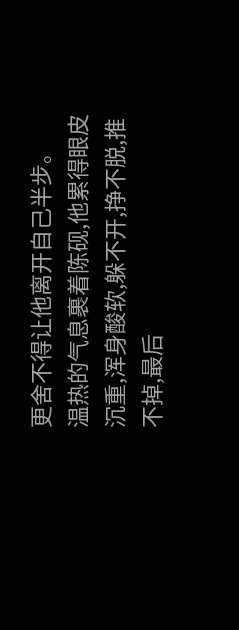更舍不得让他离开自己半步。
温热的气息裹着陈砚,他累得眼皮沉重,浑身酸软,躲不开,挣不脱,推不掉,最后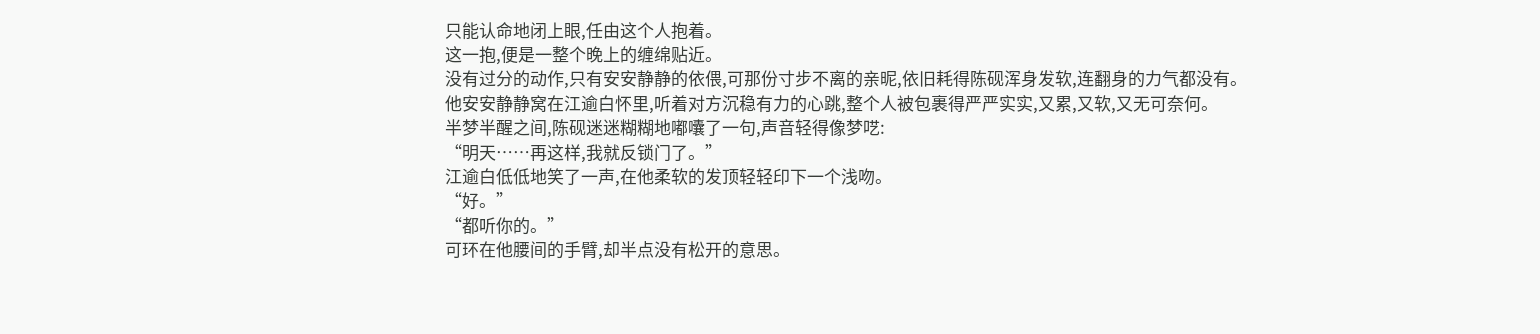只能认命地闭上眼,任由这个人抱着。
这一抱,便是一整个晚上的缠绵贴近。
没有过分的动作,只有安安静静的依偎,可那份寸步不离的亲昵,依旧耗得陈砚浑身发软,连翻身的力气都没有。
他安安静静窝在江逾白怀里,听着对方沉稳有力的心跳,整个人被包裹得严严实实,又累,又软,又无可奈何。
半梦半醒之间,陈砚迷迷糊糊地嘟囔了一句,声音轻得像梦呓:
“明天……再这样,我就反锁门了。”
江逾白低低地笑了一声,在他柔软的发顶轻轻印下一个浅吻。
“好。”
“都听你的。”
可环在他腰间的手臂,却半点没有松开的意思。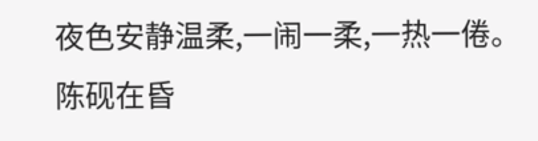夜色安静温柔,一闹一柔,一热一倦。
陈砚在昏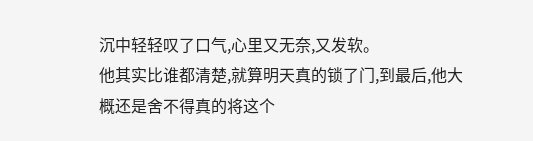沉中轻轻叹了口气,心里又无奈,又发软。
他其实比谁都清楚,就算明天真的锁了门,到最后,他大概还是舍不得真的将这个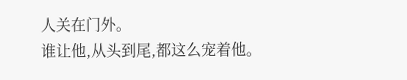人关在门外。
谁让他,从头到尾,都这么宠着他。